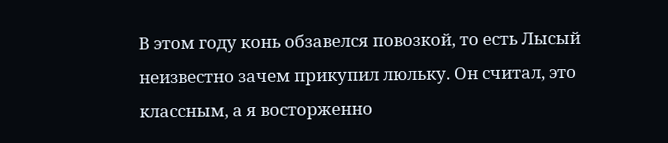В этом году конь обзавелся повозкой, то есть Лысый неизвестно зачем прикупил люльку. Он считал, это классным, а я восторженно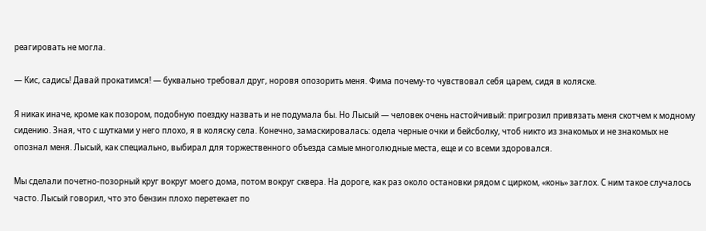реагировать не могла.

— Кис, садись! Давай прокатимся! — буквально требовал друг, норовя опозорить меня. Фима почему-то чувствовал себя царем, сидя в коляске.

Я никак иначе, кроме как позором, подобную поездку назвать и не подумала бы. Но Лысый — человек очень настойчивый: пригрозил привязать меня скотчем к модному сидению. Зная, что с шутками у него плохо, я в коляску села. Конечно, замаскировалась: одела черные очки и бейсболку, чтоб никто из знакомых и не знакомых не опознал меня. Лысый, как специально, выбирал для торжественного объезда самые многолюдные места, еще и со всеми здоровался.

Мы сделали почетно-позорный круг вокруг моего дома, потом вокруг сквера. На дороге, как раз около остановки рядом с цирком, «конь» заглох. С ним такое случалось часто. Лысый говорил, что это бензин плохо перетекает по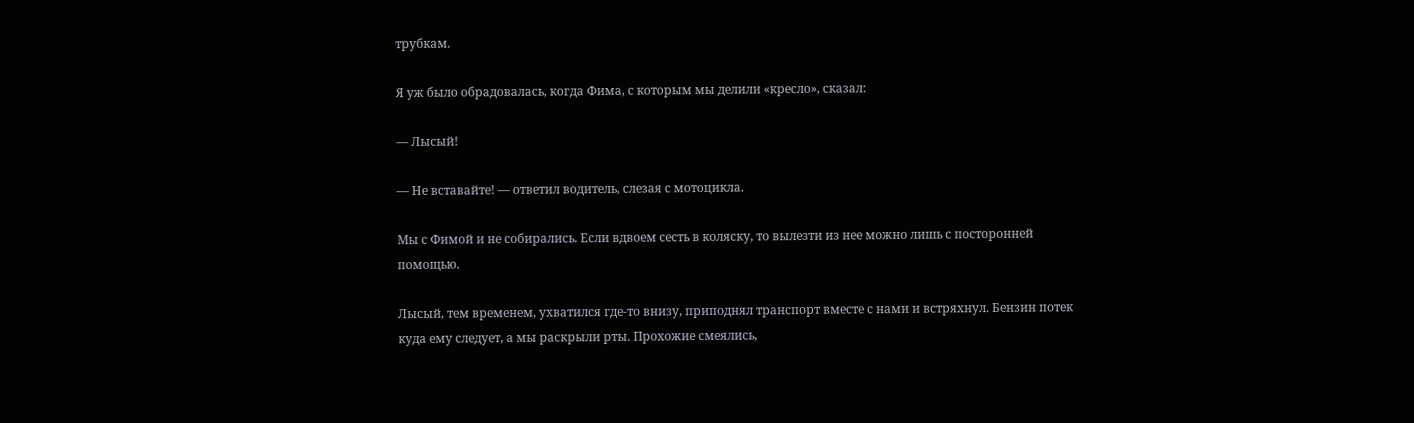трубкам.

Я уж было обрадовалась, когда Фима, с которым мы делили «кресло», сказал:

— Лысый!

— Не вставайте! — ответил водитель, слезая с мотоцикла.

Мы с Фимой и не собирались. Если вдвоем сесть в коляску, то вылезти из нее можно лишь с посторонней помощью.

Лысый, тем временем, ухватился где-то внизу, приподнял транспорт вместе с нами и встряхнул. Бензин потек куда ему следует, а мы раскрыли рты. Прохожие смеялись,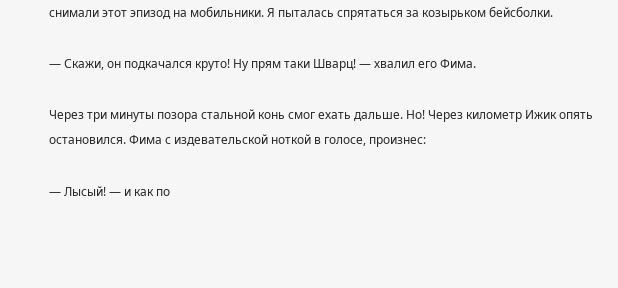снимали этот эпизод на мобильники. Я пыталась спрятаться за козырьком бейсболки.

— Скажи, он подкачался круто! Ну прям таки Шварц! — хвалил его Фима.

Через три минуты позора стальной конь смог ехать дальше. Но! Через километр Ижик опять остановился. Фима с издевательской ноткой в голосе, произнес:

— Лысый! — и как по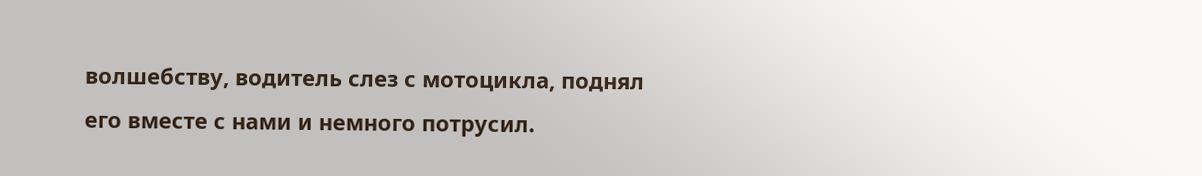волшебству, водитель слез с мотоцикла, поднял его вместе с нами и немного потрусил.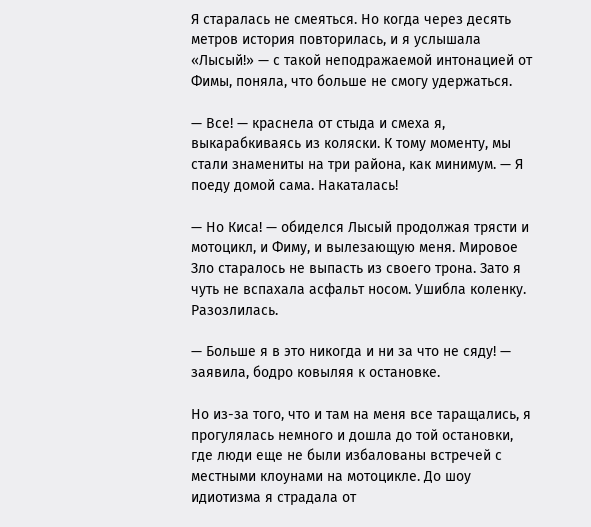Я старалась не смеяться. Но когда через десять метров история повторилась, и я услышала «Лысый!» — с такой неподражаемой интонацией от Фимы, поняла, что больше не смогу удержаться.

— Все! — краснела от стыда и смеха я, выкарабкиваясь из коляски. К тому моменту, мы стали знамениты на три района, как минимум. — Я поеду домой сама. Накаталась!

— Но Киса! — обиделся Лысый продолжая трясти и мотоцикл, и Фиму, и вылезающую меня. Мировое Зло старалось не выпасть из своего трона. Зато я чуть не вспахала асфальт носом. Ушибла коленку. Разозлилась.

— Больше я в это никогда и ни за что не сяду! — заявила, бодро ковыляя к остановке.

Но из-за того, что и там на меня все таращались, я прогулялась немного и дошла до той остановки, где люди еще не были избалованы встречей с местными клоунами на мотоцикле. До шоу идиотизма я страдала от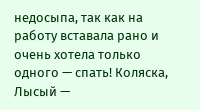недосыпа, так как на работу вставала рано и очень хотела только одного — спать! Коляска, Лысый —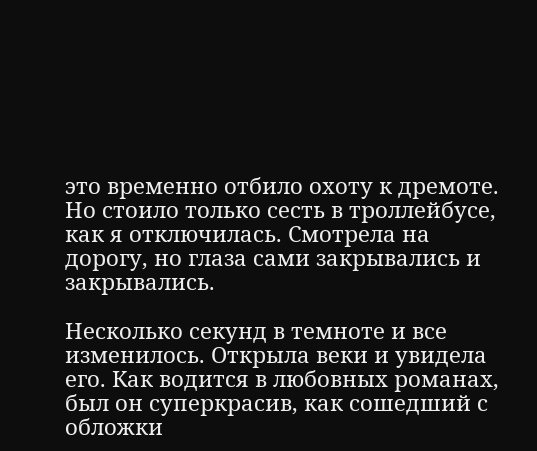это временно отбило охоту к дремоте. Но стоило только сесть в троллейбусе, как я отключилась. Смотрела на дорогу, но глаза сами закрывались и закрывались.

Несколько секунд в темноте и все изменилось. Открыла веки и увидела его. Как водится в любовных романах, был он суперкрасив, как сошедший с обложки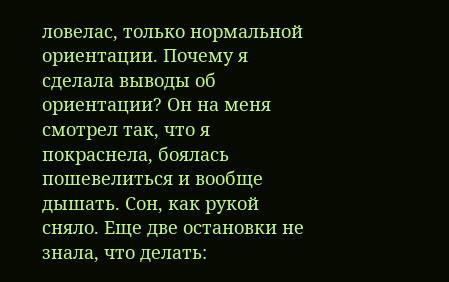ловелас, только нормальной ориентации. Почему я сделала выводы об ориентации? Он на меня смотрел так, что я покраснела, боялась пошевелиться и вообще дышать. Сон, как рукой сняло. Еще две остановки не знала, что делать: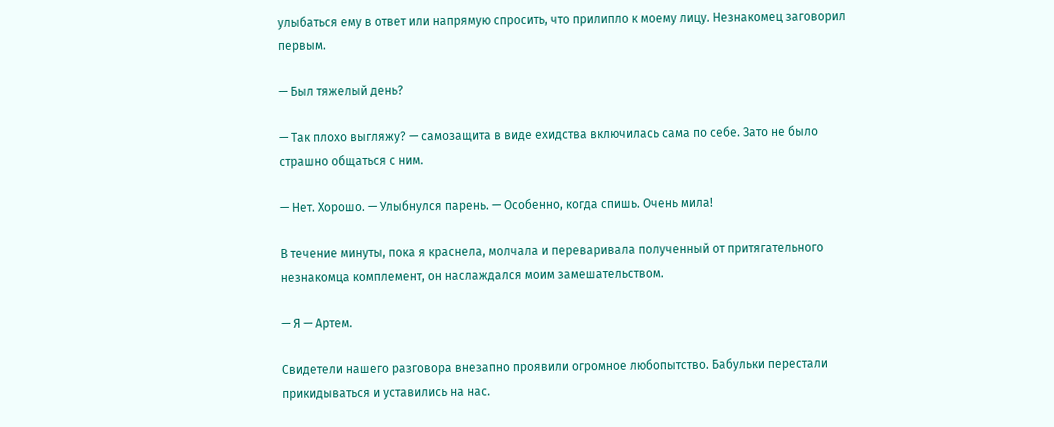улыбаться ему в ответ или напрямую спросить, что прилипло к моему лицу. Незнакомец заговорил первым.

— Был тяжелый день?

— Так плохо выгляжу? — самозащита в виде ехидства включилась сама по себе. Зато не было страшно общаться с ним.

— Нет. Хорошо. — Улыбнулся парень. — Особенно, когда спишь. Очень мила!

В течение минуты, пока я краснела, молчала и переваривала полученный от притягательного незнакомца комплемент, он наслаждался моим замешательством.

— Я — Артем.

Свидетели нашего разговора внезапно проявили огромное любопытство. Бабульки перестали прикидываться и уставились на нас.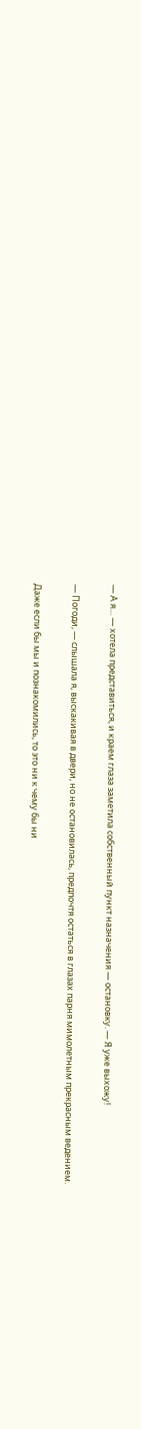— А я… — хотела представиться, и краем глаза заметила собственный пункт назначения — остановку. — Я уже выхожу!

— Погоди, — слышала я, выскакивая в двери, но не остановилась, предпочтя остаться в глазах парня мимолетным прекрасным ведением.

Даже если бы мы и познакомились, то это ни к чему бы ни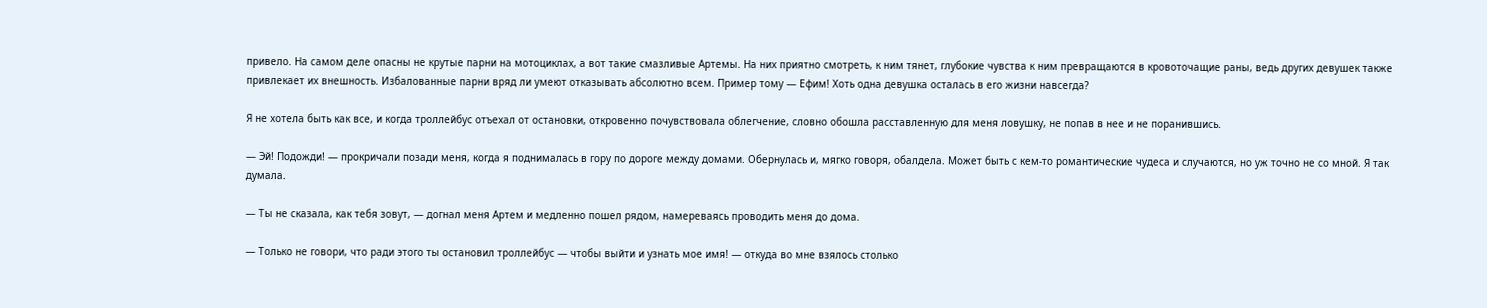привело. На самом деле опасны не крутые парни на мотоциклах, а вот такие смазливые Артемы. На них приятно смотреть, к ним тянет, глубокие чувства к ним превращаются в кровоточащие раны, ведь других девушек также привлекает их внешность. Избалованные парни вряд ли умеют отказывать абсолютно всем. Пример тому — Ефим! Хоть одна девушка осталась в его жизни навсегда?

Я не хотела быть как все, и когда троллейбус отъехал от остановки, откровенно почувствовала облегчение, словно обошла расставленную для меня ловушку, не попав в нее и не поранившись.

— Эй! Подожди! — прокричали позади меня, когда я поднималась в гору по дороге между домами. Обернулась и, мягко говоря, обалдела. Может быть с кем-то романтические чудеса и случаются, но уж точно не со мной. Я так думала.

— Ты не сказала, как тебя зовут, — догнал меня Артем и медленно пошел рядом, намереваясь проводить меня до дома.

— Только не говори, что ради этого ты остановил троллейбус — чтобы выйти и узнать мое имя! — откуда во мне взялось столько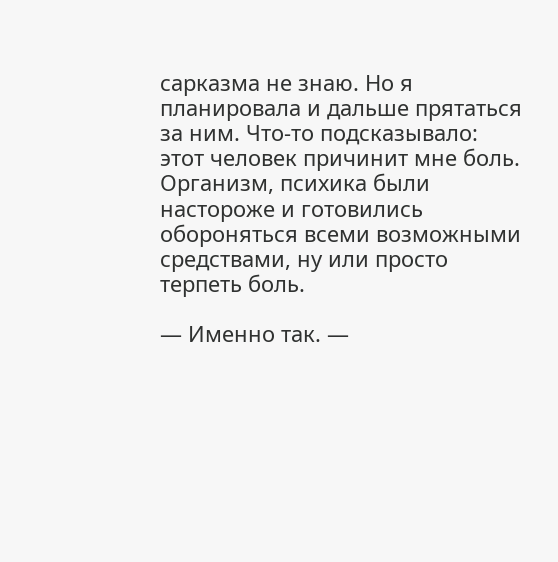сарказма не знаю. Но я планировала и дальше прятаться за ним. Что-то подсказывало: этот человек причинит мне боль. Организм, психика были настороже и готовились обороняться всеми возможными средствами, ну или просто терпеть боль.

— Именно так. —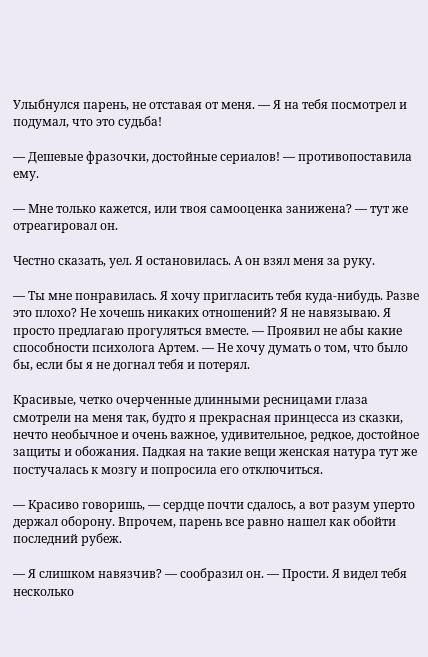Улыбнулся парень, не отставая от меня. — Я на тебя посмотрел и подумал, что это судьба!

— Дешевые фразочки, достойные сериалов! — противопоставила ему.

— Мне только кажется, или твоя самооценка занижена? — тут же отреагировал он.

Честно сказать, уел. Я остановилась. А он взял меня за руку.

— Ты мне понравилась. Я хочу пригласить тебя куда-нибудь. Разве это плохо? Не хочешь никаких отношений? Я не навязываю. Я просто предлагаю прогуляться вместе. — Проявил не абы какие способности психолога Артем. — Не хочу думать о том, что было бы, если бы я не догнал тебя и потерял.

Красивые, четко очерченные длинными ресницами глаза смотрели на меня так, будто я прекрасная принцесса из сказки, нечто необычное и очень важное, удивительное, редкое, достойное защиты и обожания. Падкая на такие вещи женская натура тут же постучалась к мозгу и попросила его отключиться.

— Красиво говоришь, — сердце почти сдалось, а вот разум уперто держал оборону. Впрочем, парень все равно нашел как обойти последний рубеж.

— Я слишком навязчив? — сообразил он. — Прости. Я видел тебя несколько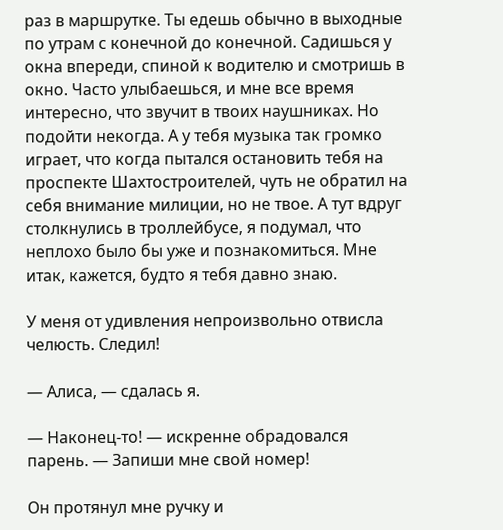раз в маршрутке. Ты едешь обычно в выходные по утрам с конечной до конечной. Садишься у окна впереди, спиной к водителю и смотришь в окно. Часто улыбаешься, и мне все время интересно, что звучит в твоих наушниках. Но подойти некогда. А у тебя музыка так громко играет, что когда пытался остановить тебя на проспекте Шахтостроителей, чуть не обратил на себя внимание милиции, но не твое. А тут вдруг столкнулись в троллейбусе, я подумал, что неплохо было бы уже и познакомиться. Мне итак, кажется, будто я тебя давно знаю.

У меня от удивления непроизвольно отвисла челюсть. Следил!

— Алиса, — сдалась я.

— Наконец-то! — искренне обрадовался парень. — Запиши мне свой номер!

Он протянул мне ручку и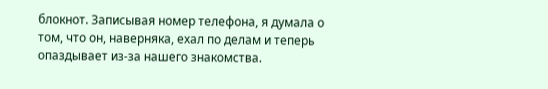блокнот. Записывая номер телефона, я думала о том, что он, наверняка, ехал по делам и теперь опаздывает из-за нашего знакомства.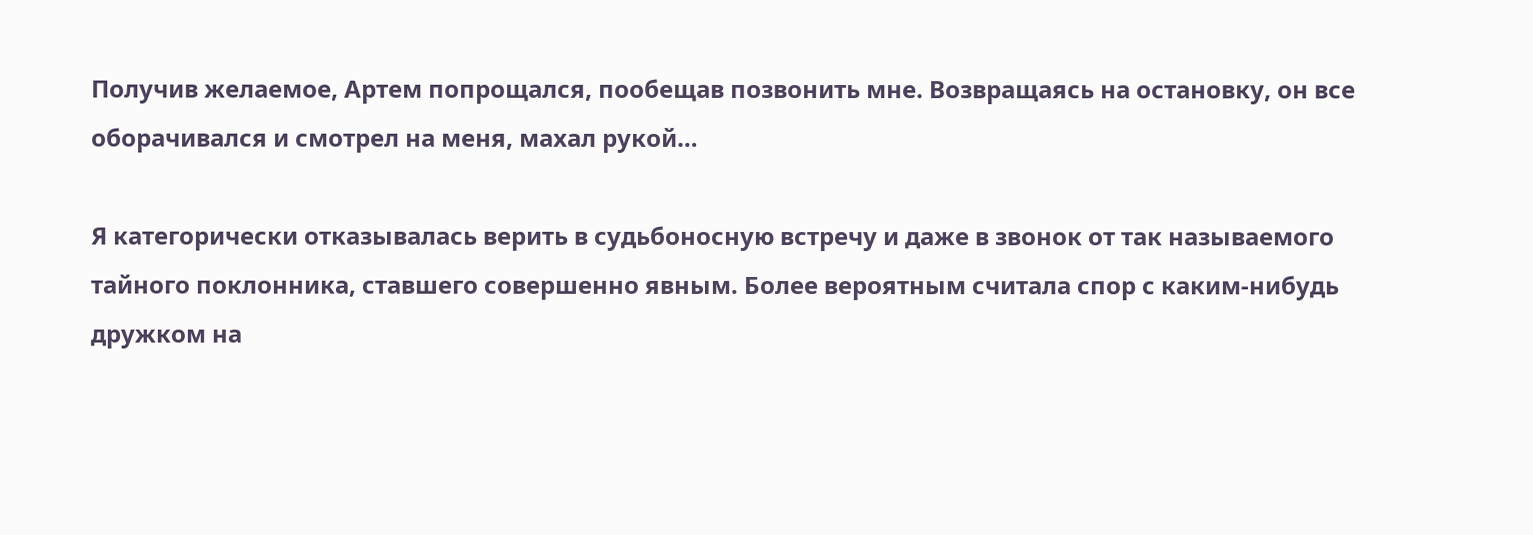Получив желаемое, Артем попрощался, пообещав позвонить мне. Возвращаясь на остановку, он все оборачивался и смотрел на меня, махал рукой…

Я категорически отказывалась верить в судьбоносную встречу и даже в звонок от так называемого тайного поклонника, ставшего совершенно явным. Более вероятным считала спор с каким-нибудь дружком на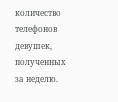количество телефонов девушек, полученных за неделю.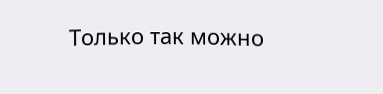Только так можно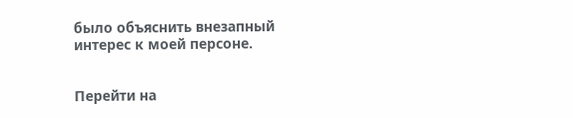было объяснить внезапный интерес к моей персоне.


Перейти на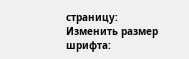страницу:
Изменить размер шрифта: